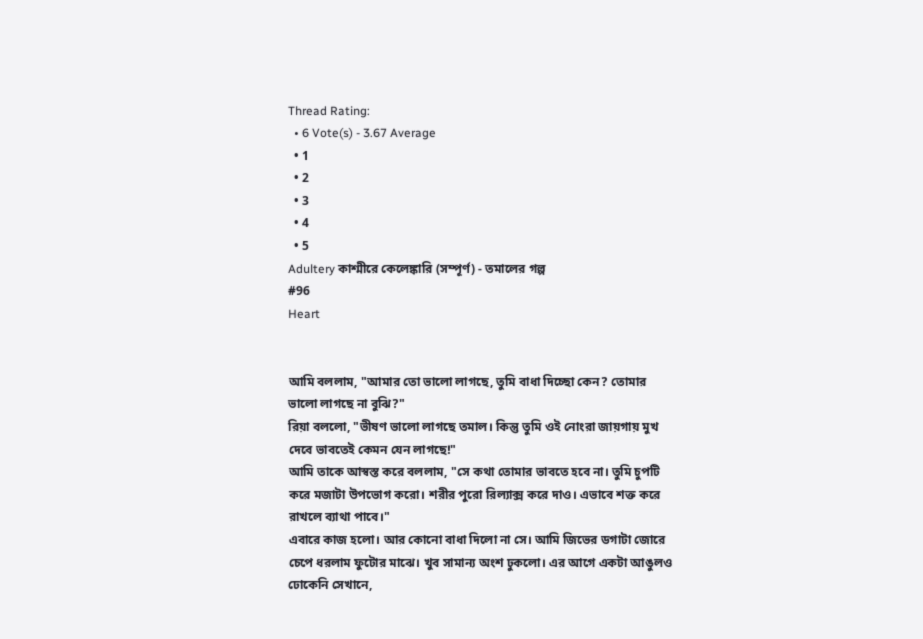Thread Rating:
  • 6 Vote(s) - 3.67 Average
  • 1
  • 2
  • 3
  • 4
  • 5
Adultery কাশ্মীরে কেলেঙ্কারি (সম্পূর্ণ) - তমালের গল্প
#96
Heart


আমি বললাম, "আমার তো ভালো লাগছে, তুমি বাধা দিচ্ছো কেন? তোমার ভালো লাগছে না বুঝি?"
রিয়া বললো, "ভীষণ ভালো লাগছে তমাল। কিন্তু তুমি ওই নোংরা জায়গায় মুখ দেবে ভাবতেই কেমন যেন লাগছে!"
আমি তাকে আস্বস্ত করে বললাম, "সে কথা তোমার ভাবতে হবে না। তুমি চুপটি করে মজাটা উপভোগ করো। শরীর পুরো রিল্যাক্স করে দাও। এভাবে শক্ত করে রাখলে ব্যাথা পাবে।"
এবারে কাজ হলো। আর কোনো বাধা দিলো না সে। আমি জিভের ডগাটা জোরে চেপে ধরলাম ফুটোর মাঝে। খুব সামান্য অংশ ঢুকলো। এর আগে একটা আঙুলও ঢোকেনি সেখানে,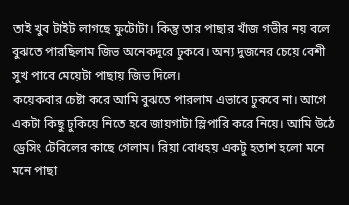তাই খুব টাইট লাগছে ফুটোটা। কিন্তু তার পাছার খাঁজ গভীর নয় বলে বুঝতে পারছিলাম জিভ অনেকদূরে ঢুকবে। অন্য দুজনের চেয়ে বেশী সুখ পাবে মেয়েটা পাছায় জিভ দিলে।
কয়েকবার চেষ্টা করে আমি বুঝতে পারলাম এভাবে ঢুকবে না। আগে একটা কিছু ঢুকিয়ে নিতে হবে জায়গাটা স্লিপারি করে নিয়ে। আমি উঠে ড্রেসিং টেবিলের কাছে গেলাম। রিয়া বোধহয় একটু হতাশ হলো মনে মনে পাছা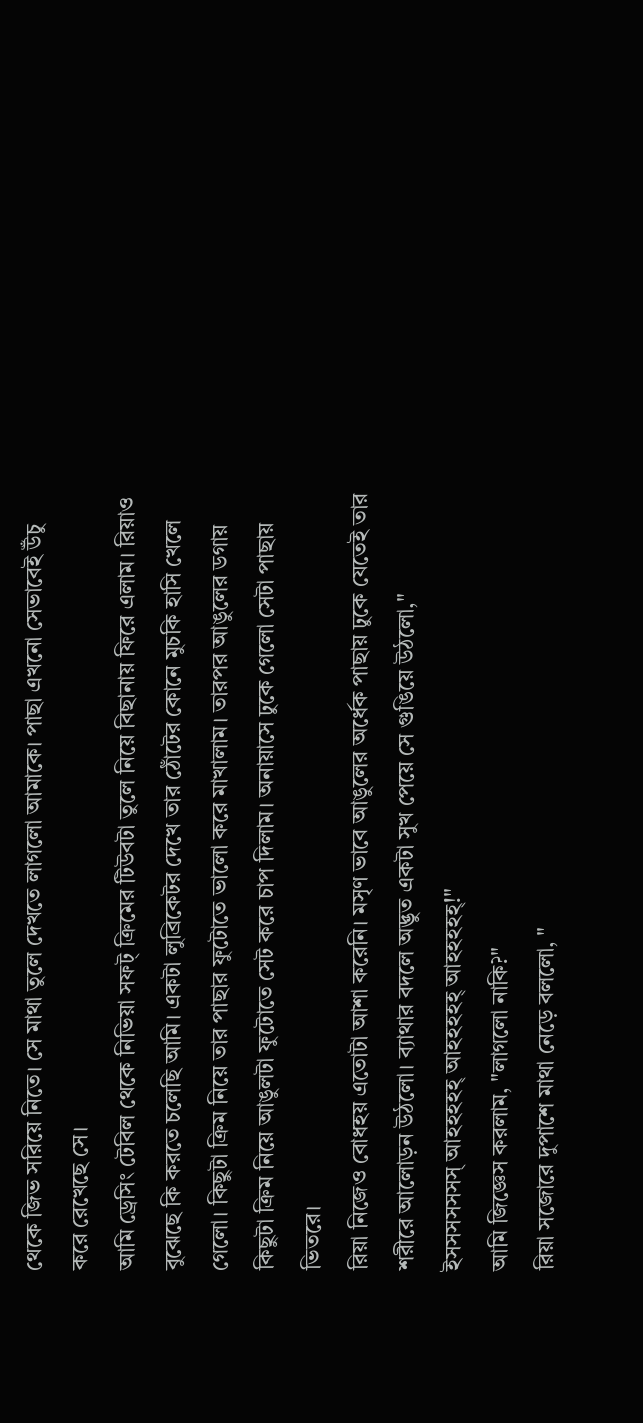থেকে জিভ সরিয়ে নিতে। সে মাথা তুলে দেখতে লাগলো আমাকে। পাছা এখনো সেভাবেই উঁচু করে রেখেছে সে।
আমি ড্রেসিং টেবিল থেকে নিভিয়া সফট্‌ ক্রিমের টিউবটা তুলে নিয়ে বিছানায় ফিরে এলাম। রিয়াও বুঝেছে কি করতে চলেছি আমি। একটা লুব্রিকেটর দেখে তার ঠোঁটের কোনে মুচকি হাসি খেলে গেলো। কিছুটা ক্রিম নিয়ে তার পাছার ফুটোতে ভালো করে মাখালাম। তারপর আঙুলের ডগায় কিছুটা ক্রিম নিয়ে আঙুলটা ফুটোতে সেট করে চাপ দিলাম। অনায়াসে ঢুকে গেলো সেটা পাছায় ভিতরে।
রিয়া নিজেও বোধহয় এতোটা আশা করেনি। মসৃণ ভাবে আঙুলের অর্ধেক পাছায় ঢুকে যেতেই তার শরীরে আলোড়ন উঠলো। ব্যাথার বদলে অদ্ভুত একটা সুখ পেয়ে সে গুঙিয়ে উঠলো," ইসসসসসসস্‌ আহহহহহ্‌ আহহহহহ্‌ আহহহহহ্‌!"
আমি জিজ্ঞেস করলাম, "লাগলো নাকি?"
রিয়া সজোরে দুপাশে মাথা নেড়ে বললো, "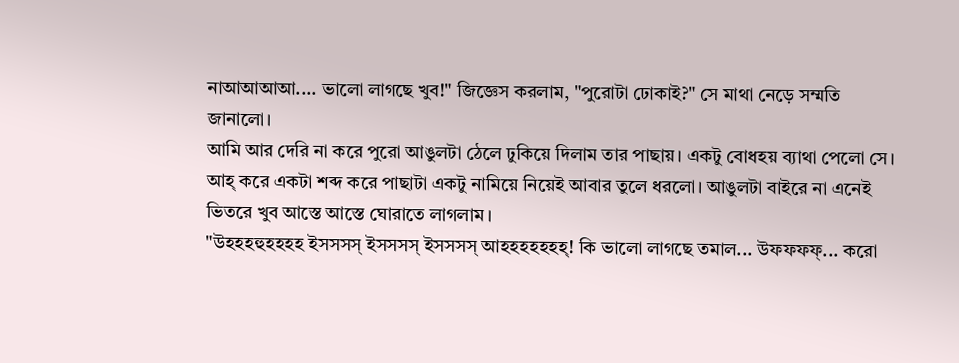নাআআআআ.... ভালো লাগছে খুব!" জিজ্ঞেস করলাম, "পুরোটা ঢোকাই?" সে মাথা নেড়ে সম্মতি জানালো।
আমি আর দেরি না করে পুরো আঙুলটা ঠেলে ঢুকিয়ে দিলাম তার পাছায়। একটু বোধহয় ব্যাথা পেলো সে। আহ্‌ করে একটা শব্দ করে পাছাটা একটু নামিয়ে নিয়েই আবার তুলে ধরলো। আঙুলটা বাইরে না এনেই ভিতরে খুব আস্তে আস্তে ঘোরাতে লাগলাম।
"উহহহহুহহহহ ইসসসস্‌ ইসসসস্‌ ইসসসস্‌ আহহহহহহহ্‌! কি ভালো লাগছে তমাল... উফফফফ্‌... করো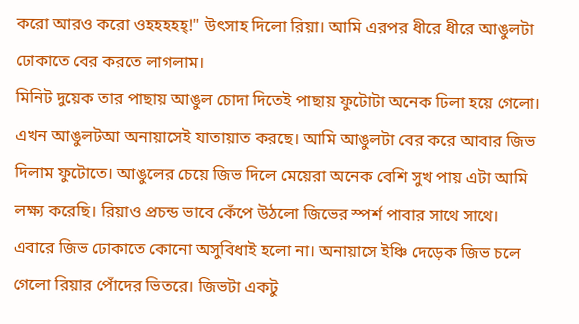করো আরও করো ওহহহহহ্‌!" উৎসাহ দিলো রিয়া। আমি এরপর ধীরে ধীরে আঙুলটা ঢোকাতে বের করতে লাগলাম।
মিনিট দুয়েক তার পাছায় আঙুল চোদা দিতেই পাছায় ফুটোটা অনেক ঢিলা হয়ে গেলো। এখন আঙুলটআ অনায়াসেই যাতায়াত করছে। আমি আঙুলটা বের করে আবার জিভ দিলাম ফুটোতে। আঙুলের চেয়ে জিভ দিলে মেয়েরা অনেক বেশি সুখ পায় এটা আমি লক্ষ্য করেছি। রিয়াও প্রচন্ড ভাবে কেঁপে উঠলো জিভের স্পর্শ পাবার সাথে সাথে।
এবারে জিভ ঢোকাতে কোনো অসুবিধাই হলো না। অনায়াসে ইঞ্চি দেড়েক জিভ চলে গেলো রিয়ার পোঁদের ভিতরে। জিভটা একটু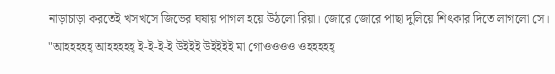নাড়াচাড়া করতেই খসখসে জিভের ঘষায় পাগল হয়ে উঠলো রিয়া। জোরে জোরে পাছা দুলিয়ে শিৎকার দিতে লাগলো সে। "আহহহহহ্‌ আহহহহহ্‌ ই-ই-ই-ই উইইই উইইইই মা গোওওওও ওহহহহহ্‌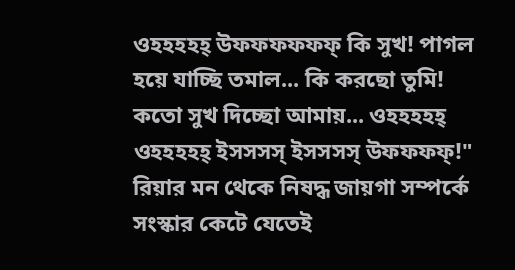ওহহহহহ্‌ উফফফফফফ্‌ কি সুখ! পাগল হয়ে যাচ্ছি তমাল... কি করছো তুমি! কতো সুখ দিচ্ছো আমায়... ওহহহহহ্‌ ওহহহহহ্‌ ইসসসস্‌ ইসসসস্‌ উফফফফ্‌!"
রিয়ার মন থেকে নিষদ্ধ জায়গা সম্পর্কে সংস্কার কেটে যেতেই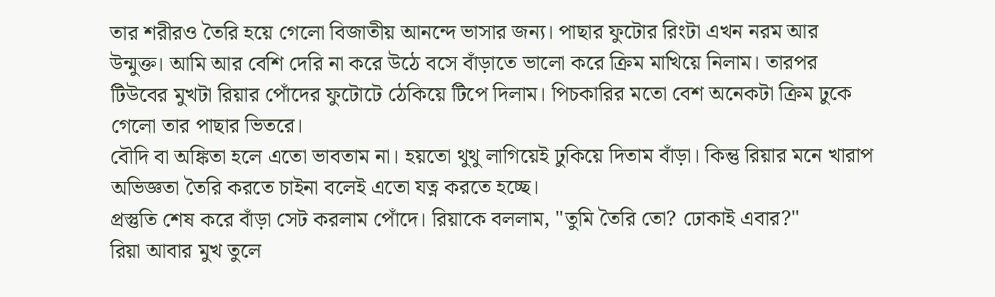তার শরীরও তৈরি হয়ে গেলো বিজাতীয় আনন্দে ভাসার জন্য। পাছার ফুটোর রিংটা এখন নরম আর উন্মুক্ত। আমি আর বেশি দেরি না করে উঠে বসে বাঁড়াতে ভালো করে ক্রিম মাখিয়ে নিলাম। তারপর টিউবের মুখটা রিয়ার পোঁদের ফুটোটে ঠেকিয়ে টিপে দিলাম। পিচকারির মতো বেশ অনেকটা ক্রিম ঢুকে গেলো তার পাছার ভিতরে।
বৌদি বা অঙ্কিতা হলে এতো ভাবতাম না। হয়তো থুথু লাগিয়েই ঢুকিয়ে দিতাম বাঁড়া। কিন্তু রিয়ার মনে খারাপ অভিজ্ঞতা তৈরি করতে চাইনা বলেই এতো যত্ন করতে হচ্ছে।
প্রস্তুতি শেষ করে বাঁড়া সেট করলাম পোঁদে। রিয়াকে বললাম, "তুমি তৈরি তো? ঢোকাই এবার?"
রিয়া আবার মুখ তুলে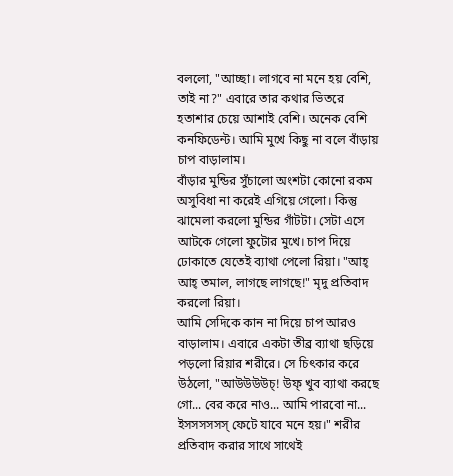বললো, "আচ্ছা। লাগবে না মনে হয় বেশি, তাই না?" এবারে তার কথার ভিতরে হতাশার চেয়ে আশাই বেশি। অনেক বেশি কনফিডেন্ট। আমি মুখে কিছু না বলে বাঁড়ায় চাপ বাড়ালাম।
বাঁড়ার মুন্ডির সুঁচালো অংশটা কোনো রকম অসুবিধা না করেই এগিয়ে গেলো। কিন্তু ঝামেলা করলো মুন্ডির গাঁটটা। সেটা এসে আটকে গেলো ফুটোর মুখে। চাপ দিয়ে ঢোকাতে যেতেই ব্যাথা পেলো রিয়া। "আহ্‌ আহ্‌ তমাল, লাগছে লাগছে!" মৃদু প্রতিবাদ করলো রিয়া।
আমি সেদিকে কান না দিয়ে চাপ আরও বাড়ালাম। এবারে একটা তীব্র ব্যাথা ছড়িয়ে পড়লো রিয়ার শরীরে। সে চিৎকার করে উঠলো, "আউউউউচ্‌! উফ্‌ খুব ব্যাথা করছে গো... বের করে নাও... আমি পারবো না... ইসসসসসস্‌ ফেটে যাবে মনে হয়।" শরীর প্রতিবাদ করার সাথে সাথেই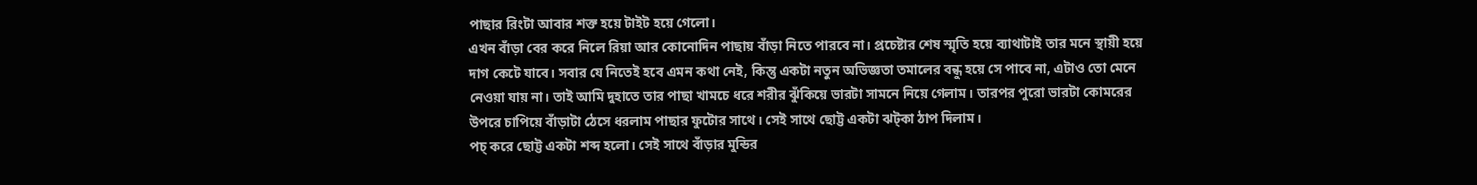পাছার রিংটা আবার শক্ত হয়ে টাইট হয়ে গেলো।
এখন বাঁড়া বের করে নিলে রিয়া আর কোনোদিন পাছায় বাঁড়া নিতে পারবে না। প্রচেষ্টার শেষ স্মৃতি হয়ে ব্যাথাটাই তার মনে স্থায়ী হয়ে দাগ কেটে যাবে। সবার যে নিতেই হবে এমন কথা নেই, কিন্তু একটা নতুন অভিজ্ঞতা তমালের বন্ধু হয়ে সে পাবে না, এটাও তো মেনে নেওয়া যায় না। তাই আমি দুহাতে তার পাছা খামচে ধরে শরীর ঝুঁকিয়ে ভারটা সামনে নিয়ে গেলাম। তারপর পুরো ভারটা কোমরের উপরে চাপিয়ে বাঁড়াটা ঠেসে ধরলাম পাছার ফুটোর সাথে। সেই সাথে ছোট্ট একটা ঝট্‌কা ঠাপ দিলাম।
পচ্‌ করে ছোট্ট একটা শব্দ হলো। সেই সাথে বাঁড়ার মুন্ডির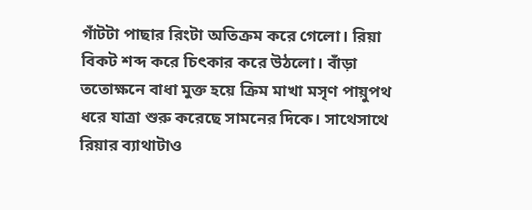গাঁটটা পাছার রিংটা অতিক্রম করে গেলো। রিয়া বিকট শব্দ করে চিৎকার করে উঠলো। বাঁড়া ততোক্ষনে বাধা মুক্ত হয়ে ক্রিম মাখা মসৃণ পায়ুপথ ধরে যাত্রা শুরু করেছে সামনের দিকে। সাথেসাথে রিয়ার ব্যাথাটাও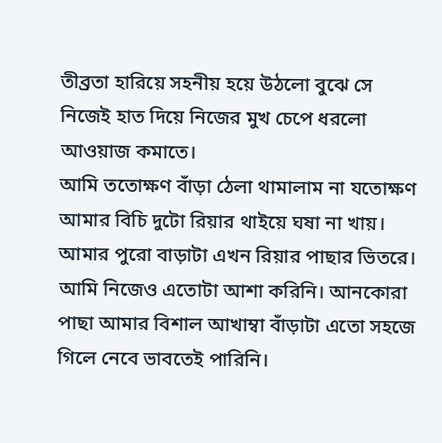তীব্রতা হারিয়ে সহনীয় হয়ে উঠলো বুঝে সে নিজেই হাত দিয়ে নিজের মুখ চেপে ধরলো আওয়াজ কমাতে।
আমি ততোক্ষণ বাঁড়া ঠেলা থামালাম না যতোক্ষণ আমার বিচি দুটো রিয়ার থাইয়ে ঘষা না খায়। আমার পুরো বাড়াটা এখন রিয়ার পাছার ভিতরে। আমি নিজেও এতোটা আশা করিনি। আনকোরা পাছা আমার বিশাল আখাম্বা বাঁড়াটা এতো সহজে গিলে নেবে ভাবতেই পারিনি।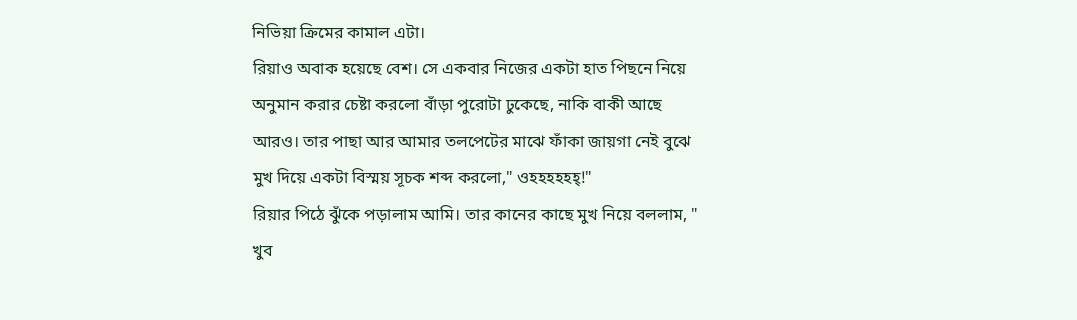নিভিয়া ক্রিমের কামাল এটা।
রিয়াও অবাক হয়েছে বেশ। সে একবার নিজের একটা হাত পিছনে নিয়ে অনুমান করার চেষ্টা করলো বাঁড়া পুরোটা ঢুকেছে, নাকি বাকী আছে আরও। তার পাছা আর আমার তলপেটের মাঝে ফাঁকা জায়গা নেই বুঝে মুখ দিয়ে একটা বিস্ময় সূচক শব্দ করলো," ওহহহহহহ্‌!"
রিয়ার পিঠে ঝুঁকে পড়ালাম আমি। তার কানের কাছে মুখ নিয়ে বললাম, " খুব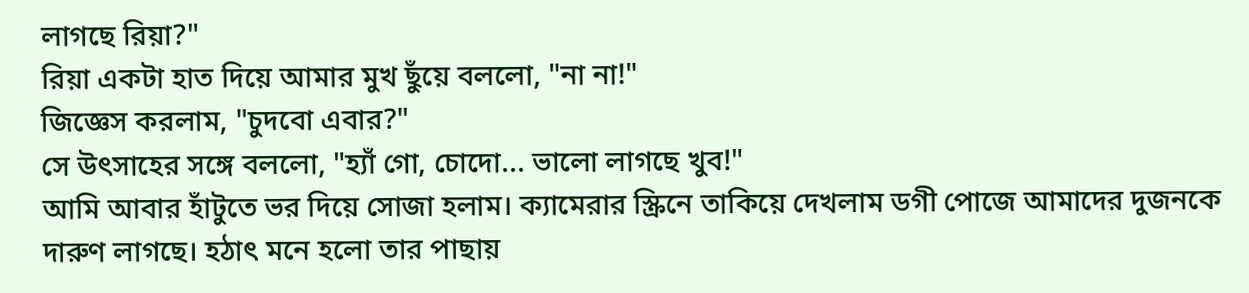লাগছে রিয়া?"
রিয়া একটা হাত দিয়ে আমার মুখ ছুঁয়ে বললো, "না না!"
জিজ্ঞেস করলাম, "চুদবো এবার?"
সে উৎসাহের সঙ্গে বললো, "হ্যাঁ গো, চোদো... ভালো লাগছে খুব!"
আমি আবার হাঁটুতে ভর দিয়ে সোজা হলাম। ক্যামেরার স্ক্রিনে তাকিয়ে দেখলাম ডগী পোজে আমাদের দুজনকে দারুণ লাগছে। হঠাৎ মনে হলো তার পাছায়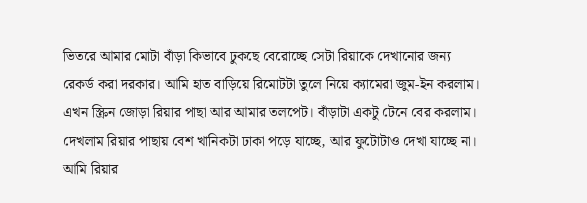ভিতরে আমার মোটা বাঁড়া কিভাবে ঢুকছে বেরোচ্ছে সেটা রিয়াকে দেখানোর জন্য রেকর্ড করা দরকার। আমি হাত বাড়িয়ে রিমোটটা তুলে নিয়ে ক্যামেরা জুম-ইন করলাম। এখন স্ক্রিন জোড়া রিয়ার পাছা আর আমার তলপেট। বাঁড়াটা একটু টেনে বের করলাম। দেখলাম রিয়ার পাছায় বেশ খানিকটা ঢাকা পড়ে যাচ্ছে, আর ফুটোটাও দেখা যাচ্ছে না।
আমি রিয়ার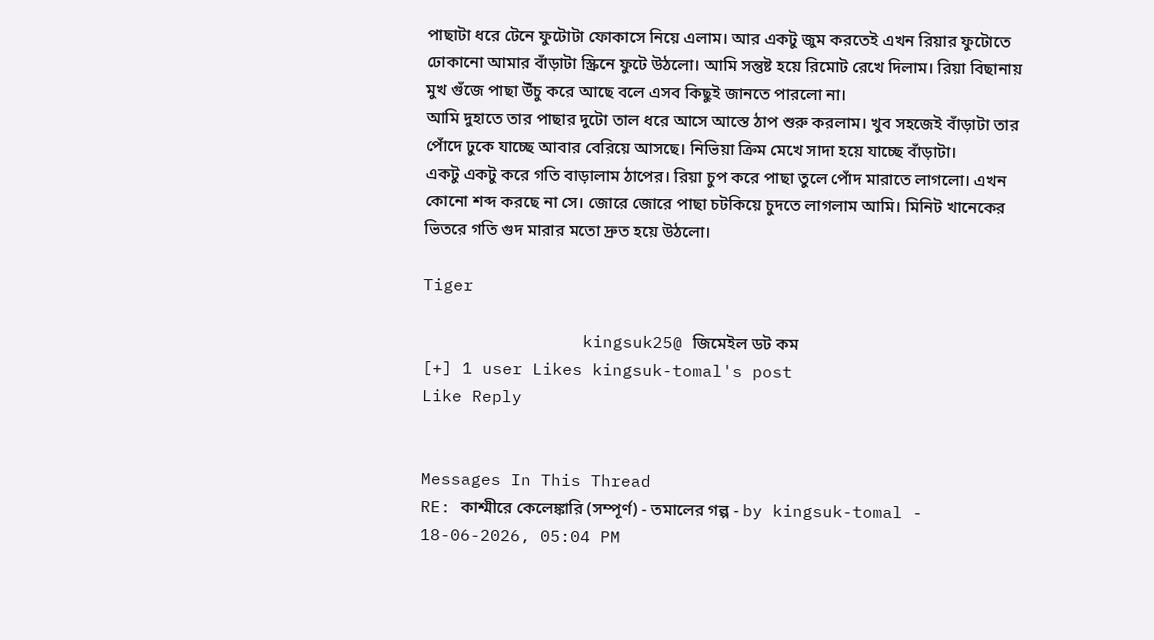পাছাটা ধরে টেনে ফুটোটা ফোকাসে নিয়ে এলাম। আর একটু জুম করতেই এখন রিয়ার ফুটোতে ঢোকানো আমার বাঁড়াটা স্ক্রিনে ফুটে উঠলো। আমি সন্তুষ্ট হয়ে রিমোট রেখে দিলাম। রিয়া বিছানায় মুখ গুঁজে পাছা উঁচু করে আছে বলে এসব কিছুই জানতে পারলো না।
আমি দুহাতে তার পাছার দুটো তাল ধরে আসে আস্তে ঠাপ শুরু করলাম। খুব সহজেই বাঁড়াটা তার পোঁদে ঢুকে যাচ্ছে আবার বেরিয়ে আসছে। নিভিয়া ক্রিম মেখে সাদা হয়ে যাচ্ছে বাঁড়াটা।
একটু একটু করে গতি বাড়ালাম ঠাপের। রিয়া চুপ করে পাছা তুলে পোঁদ মারাতে লাগলো। এখন কোনো শব্দ করছে না সে। জোরে জোরে পাছা চটকিয়ে চুদতে লাগলাম আমি। মিনিট খানেকের ভিতরে গতি গুদ মারার মতো দ্রুত হয়ে উঠলো।

Tiger

                kingsuk25@ জিমেইল ডট কম
[+] 1 user Likes kingsuk-tomal's post
Like Reply


Messages In This Thread
RE: কাশ্মীরে কেলেঙ্কারি (সম্পূর্ণ) - তমালের গল্প - by kingsuk-tomal - 18-06-2026, 05:04 PM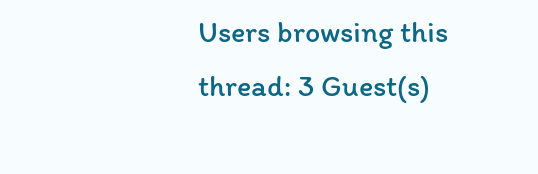Users browsing this thread: 3 Guest(s)